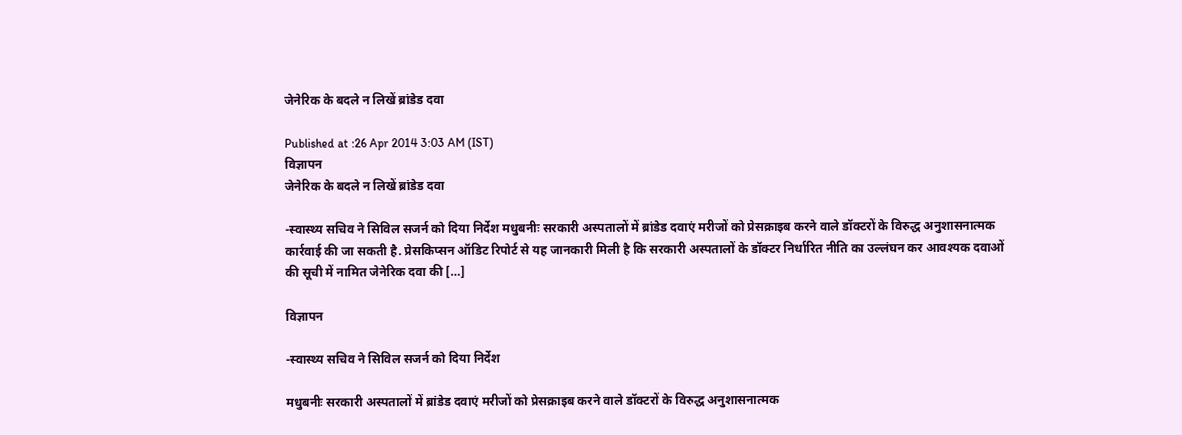जेनेरिक के बदले न लिखें ब्रांडेड दवा

Published at :26 Apr 2014 3:03 AM (IST)
विज्ञापन
जेनेरिक के बदले न लिखें ब्रांडेड दवा

-स्वास्थ्य सचिव ने सिविल सजर्न को दिया निर्देश मधुबनीः सरकारी अस्पतालों में ब्रांडेड दवाएं मरीजों को प्रेसक्राइब करने वाले डॉक्टरों के विरुद्ध अनुशासनात्मक कार्रवाई की जा सकती है. प्रेसकिप्सन ऑडिट रिपोर्ट से यह जानकारी मिली है कि सरकारी अस्पतालों के डॉक्टर निर्धारित नीति का उल्लंघन कर आवश्यक दवाओं की सूची में नामित जेनेरिक दवा की […]

विज्ञापन

-स्वास्थ्य सचिव ने सिविल सजर्न को दिया निर्देश

मधुबनीः सरकारी अस्पतालों में ब्रांडेड दवाएं मरीजों को प्रेसक्राइब करने वाले डॉक्टरों के विरुद्ध अनुशासनात्मक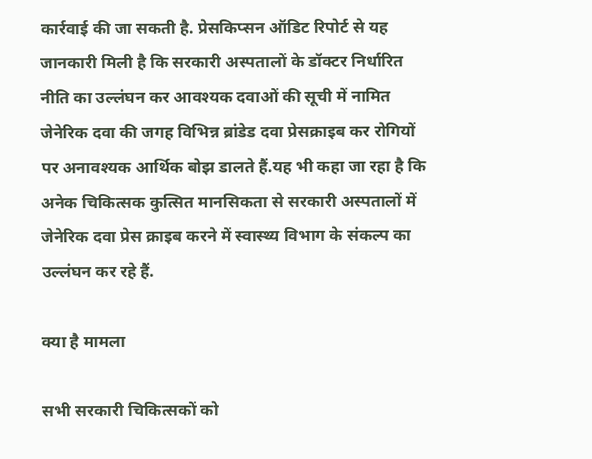कार्रवाई की जा सकती है. प्रेसकिप्सन ऑडिट रिपोर्ट से यह जानकारी मिली है कि सरकारी अस्पतालों के डॉक्टर निर्धारित नीति का उल्लंघन कर आवश्यक दवाओं की सूची में नामित जेनेरिक दवा की जगह विभिन्न ब्रांडेड दवा प्रेसक्राइब कर रोगियों पर अनावश्यक आर्थिक बोझ डालते हैं.यह भी कहा जा रहा है कि अनेक चिकित्सक कुत्सित मानसिकता से सरकारी अस्पतालों में जेनेरिक दवा प्रेस क्राइब करने में स्वास्थ्य विभाग के संकल्प का उल्लंघन कर रहे हैं.

क्या है मामला

सभी सरकारी चिकित्सकों को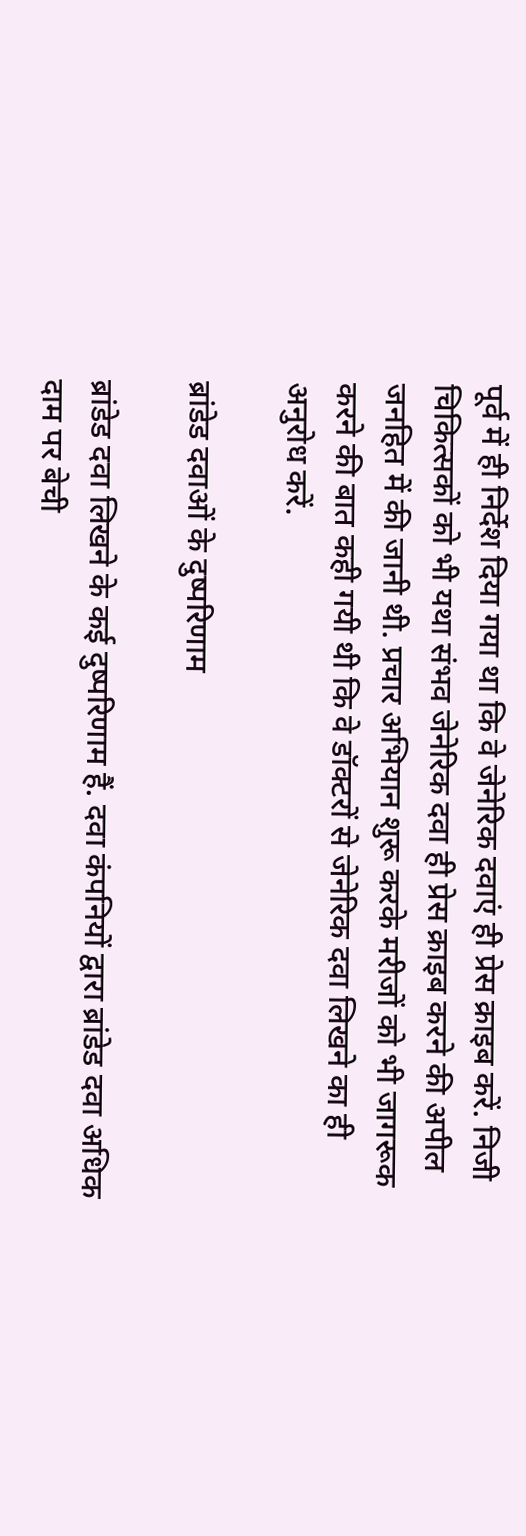पूर्व में ही निर्देश दिया गया था कि वे जेनेरिक दवाएं ही प्रेस क्राइब करें. निजी चिकित्सकों को भी यथा संभव जेनेरिक दवा ही प्रेस क्राइब करने की अपील जनहित में की जानी थी. प्रचार अभियान शुरू करके मरीजों को भी जागरूक करने की बात कही गयी थी कि वे डॉक्टरों से जेनेरिक दवा लिखने का ही अनुरोध करें.

ब्रांडेड दवाओं के दुष्परिणाम

ब्रांडेड दवा लिखने के कई दुष्परिणाम हैं. दवा कंपनियों द्वारा ब्रांडेड दवा अधिक दाम पर बेची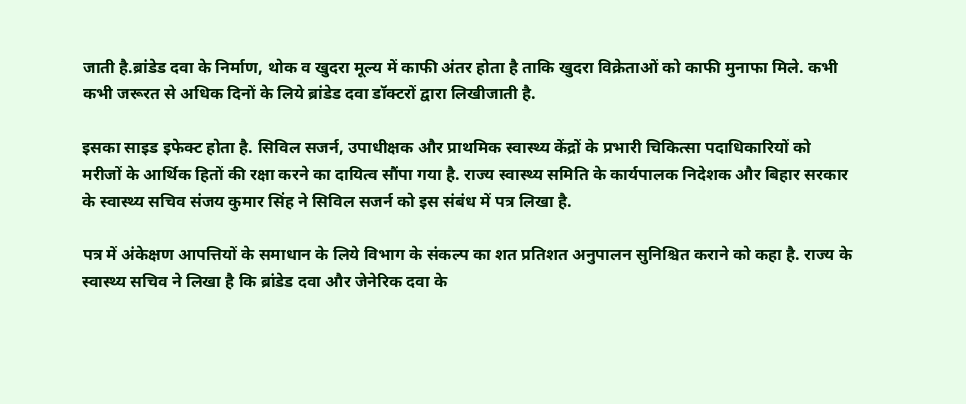जाती है.ब्रांडेड दवा के निर्माण, थोक व खुदरा मूल्य में काफी अंतर होता है ताकि खुदरा विक्रेताओं को काफी मुनाफा मिले. कभी कभी जरूरत से अधिक दिनों के लिये ब्रांडेड दवा डॉक्टरों द्वारा लिखीजाती है.

इसका साइड इफेक्ट होता है. सिविल सजर्न, उपाधीक्षक और प्राथमिक स्वास्थ्य केंद्रों के प्रभारी चिकित्सा पदाधिकारियों को मरीजों के आर्थिक हितों की रक्षा करने का दायित्व सौंपा गया है. राज्य स्वास्थ्य समिति के कार्यपालक निदेशक और बिहार सरकार के स्वास्थ्य सचिव संजय कुमार सिंह ने सिविल सजर्न को इस संबंध में पत्र लिखा है.

पत्र में अंकेक्षण आपत्तियों के समाधान के लिये विभाग के संकल्प का शत प्रतिशत अनुपालन सुनिश्चित कराने को कहा है. राज्य के स्वास्थ्य सचिव ने लिखा है कि ब्रांडेड दवा और जेनेरिक दवा के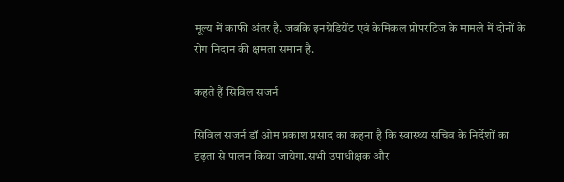मूल्य में काफी अंतर है. जबकि इनग्रेडियेंट एवं केमिकल प्रोपरटिज के मामले में दोनों के रोग निदान की क्षमता समान है.

कहते हैं सिविल सजर्न

सिविल सजर्न डॉ ओम प्रकाश प्रसाद का कहना है कि स्वास्थ्य सचिव के निर्देशों का दृढ़ता से पालन किया जायेगा.सभी उपाधीक्षक और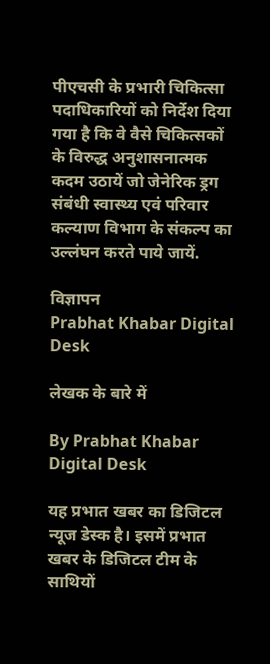पीएचसी के प्रभारी चिकित्सा पदाधिकारियों को निर्देश दिया गया है कि वे वैसे चिकित्सकों के विरुद्ध अनुशासनात्मक कदम उठायें जो जेनेरिक ड्रग संबंधी स्वास्थ्य एवं परिवार कल्याण विभाग के संकल्प का उल्लंघन करते पाये जायें.

विज्ञापन
Prabhat Khabar Digital Desk

लेखक के बारे में

By Prabhat Khabar Digital Desk

यह प्रभात खबर का डिजिटल न्यूज डेस्क है। इसमें प्रभात खबर के डिजिटल टीम के साथियों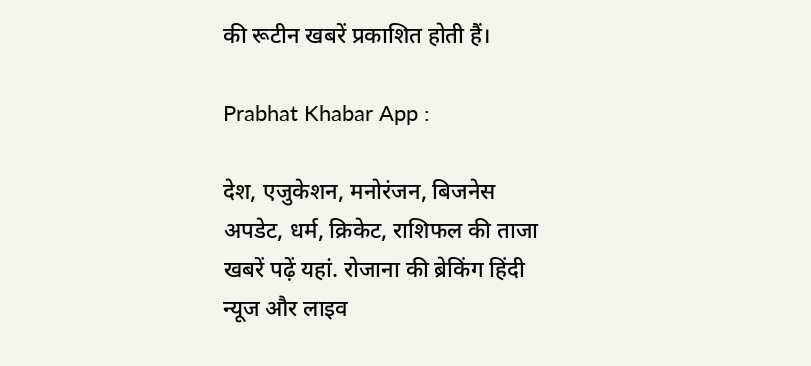की रूटीन खबरें प्रकाशित होती हैं।

Prabhat Khabar App :

देश, एजुकेशन, मनोरंजन, बिजनेस अपडेट, धर्म, क्रिकेट, राशिफल की ताजा खबरें पढ़ें यहां. रोजाना की ब्रेकिंग हिंदी न्यूज और लाइव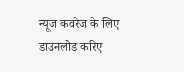न्यूज कवरेज के लिए डाउनलोड करिए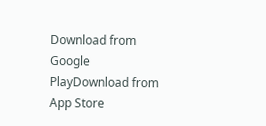Download from Google PlayDownload from App Store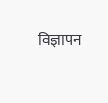विज्ञापन